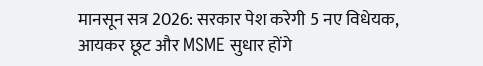मानसून सत्र 2026: सरकार पेश करेगी 5 नए विधेयक, आयकर छूट और MSME सुधार होंगे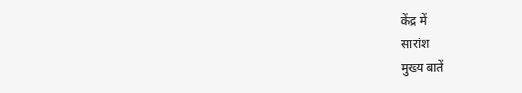केंद्र में
सारांश
मुख्य बातें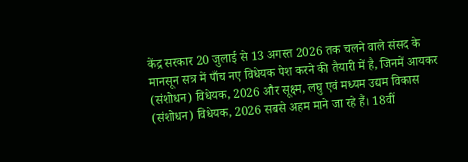केंद्र सरकार 20 जुलाई से 13 अगस्त 2026 तक चलने वाले संसद के मानसून सत्र में पाँच नए विधेयक पेश करने की तैयारी में है, जिनमें आयकर (संशोधन) विधेयक, 2026 और सूक्ष्म, लघु एवं मध्यम उद्यम विकास (संशोधन) विधेयक, 2026 सबसे अहम माने जा रहे हैं। 18वीं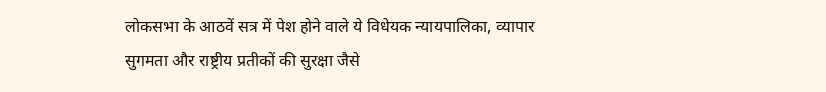लोकसभा के आठवें सत्र में पेश होने वाले ये विधेयक न्यायपालिका, व्यापार सुगमता और राष्ट्रीय प्रतीकों की सुरक्षा जैसे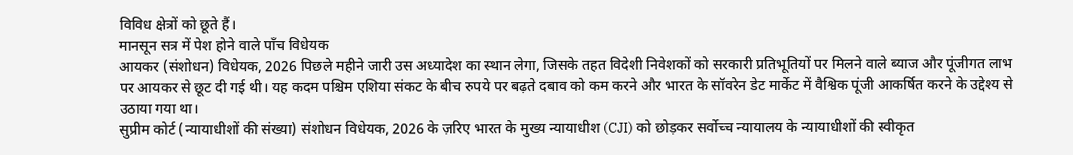विविध क्षेत्रों को छूते हैं।
मानसून सत्र में पेश होने वाले पाँच विधेयक
आयकर (संशोधन) विधेयक, 2026 पिछले महीने जारी उस अध्यादेश का स्थान लेगा, जिसके तहत विदेशी निवेशकों को सरकारी प्रतिभूतियों पर मिलने वाले ब्याज और पूंजीगत लाभ पर आयकर से छूट दी गई थी। यह कदम पश्चिम एशिया संकट के बीच रुपये पर बढ़ते दबाव को कम करने और भारत के सॉवरेन डेट मार्केट में वैश्विक पूंजी आकर्षित करने के उद्देश्य से उठाया गया था।
सुप्रीम कोर्ट (न्यायाधीशों की संख्या) संशोधन विधेयक, 2026 के ज़रिए भारत के मुख्य न्यायाधीश (CJI) को छोड़कर सर्वोच्च न्यायालय के न्यायाधीशों की स्वीकृत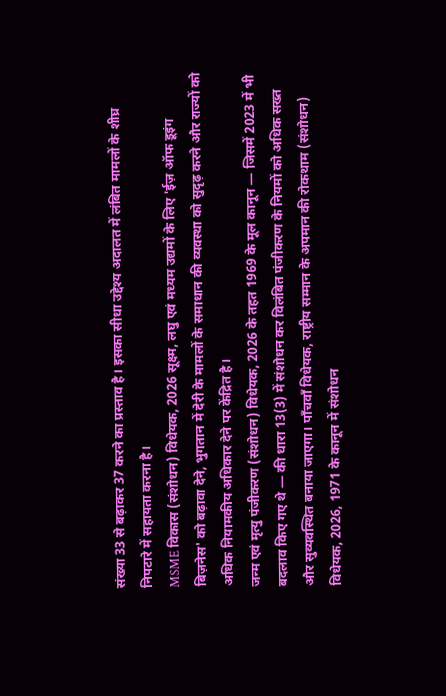संख्या 33 से बढ़ाकर 37 करने का प्रस्ताव है। इसका सीधा उद्देश्य अदालत में लंबित मामलों के शीघ्र निपटारे में सहायता करना है।
MSME विकास (संशोधन) विधेयक, 2026 सूक्ष्म, लघु एवं मध्यम उद्यमों के लिए 'ईज़ ऑफ डूइंग बिज़नेस' को बढ़ावा देने, भुगतान में देरी के मामलों के समाधान की व्यवस्था को सुदृढ़ करने और राज्यों को अधिक नियामकीय अधिकार देने पर केंद्रित है।
जन्म एवं मृत्यु पंजीकरण (संशोधन) विधेयक, 2026 के तहत 1969 के मूल कानून — जिसमें 2023 में भी बदलाव किए गए थे — की धारा 13(3) में संशोधन कर विलंबित पंजीकरण के नियमों को अधिक सख्त और सुव्यवस्थित बनाया जाएगा। पाँचवाँ विधेयक, राष्ट्रीय सम्मान के अपमान की रोकथाम (संशोधन) विधेयक, 2026, 1971 के कानून में संशोधन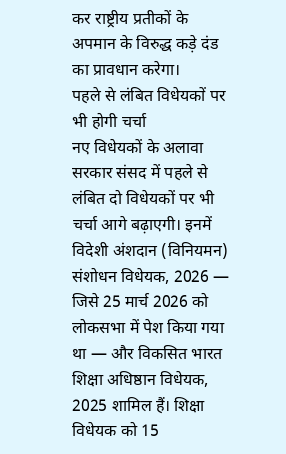कर राष्ट्रीय प्रतीकों के अपमान के विरुद्ध कड़े दंड का प्रावधान करेगा।
पहले से लंबित विधेयकों पर भी होगी चर्चा
नए विधेयकों के अलावा सरकार संसद में पहले से लंबित दो विधेयकों पर भी चर्चा आगे बढ़ाएगी। इनमें विदेशी अंशदान (विनियमन) संशोधन विधेयक, 2026 — जिसे 25 मार्च 2026 को लोकसभा में पेश किया गया था — और विकसित भारत शिक्षा अधिष्ठान विधेयक, 2025 शामिल हैं। शिक्षा विधेयक को 15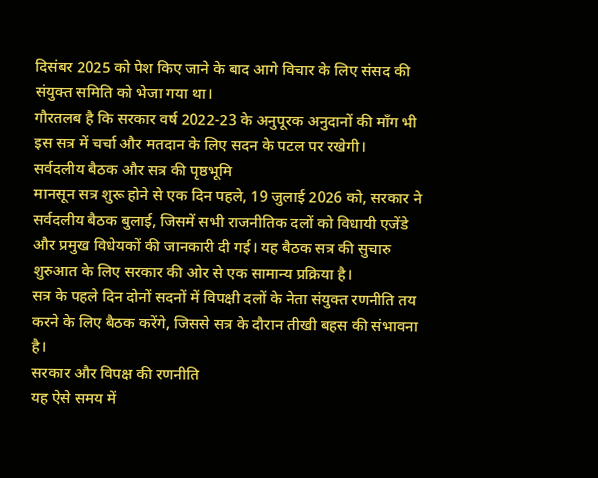दिसंबर 2025 को पेश किए जाने के बाद आगे विचार के लिए संसद की संयुक्त समिति को भेजा गया था।
गौरतलब है कि सरकार वर्ष 2022-23 के अनुपूरक अनुदानों की माँग भी इस सत्र में चर्चा और मतदान के लिए सदन के पटल पर रखेगी।
सर्वदलीय बैठक और सत्र की पृष्ठभूमि
मानसून सत्र शुरू होने से एक दिन पहले, 19 जुलाई 2026 को, सरकार ने सर्वदलीय बैठक बुलाई, जिसमें सभी राजनीतिक दलों को विधायी एजेंडे और प्रमुख विधेयकों की जानकारी दी गई। यह बैठक सत्र की सुचारु शुरुआत के लिए सरकार की ओर से एक सामान्य प्रक्रिया है।
सत्र के पहले दिन दोनों सदनों में विपक्षी दलों के नेता संयुक्त रणनीति तय करने के लिए बैठक करेंगे, जिससे सत्र के दौरान तीखी बहस की संभावना है।
सरकार और विपक्ष की रणनीति
यह ऐसे समय में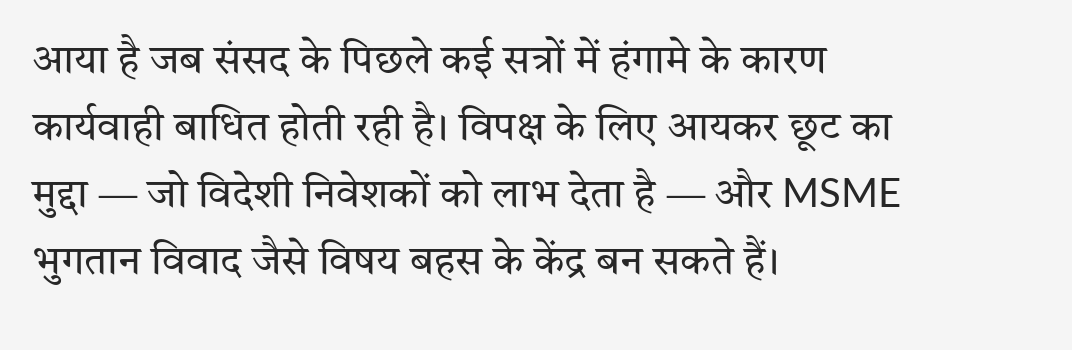आया है जब संसद के पिछले कई सत्रों में हंगामे के कारण कार्यवाही बाधित होती रही है। विपक्ष के लिए आयकर छूट का मुद्दा — जो विदेशी निवेशकों को लाभ देता है — और MSME भुगतान विवाद जैसे विषय बहस के केंद्र बन सकते हैं।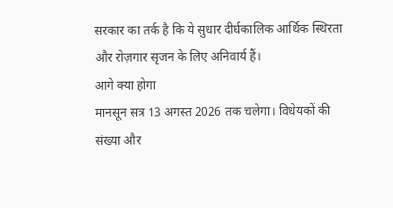सरकार का तर्क है कि ये सुधार दीर्घकालिक आर्थिक स्थिरता और रोज़गार सृजन के लिए अनिवार्य हैं।
आगे क्या होगा
मानसून सत्र 13 अगस्त 2026 तक चलेगा। विधेयकों की संख्या और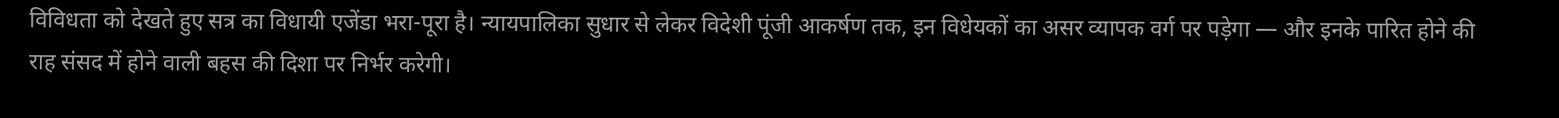विविधता को देखते हुए सत्र का विधायी एजेंडा भरा-पूरा है। न्यायपालिका सुधार से लेकर विदेशी पूंजी आकर्षण तक, इन विधेयकों का असर व्यापक वर्ग पर पड़ेगा — और इनके पारित होने की राह संसद में होने वाली बहस की दिशा पर निर्भर करेगी।